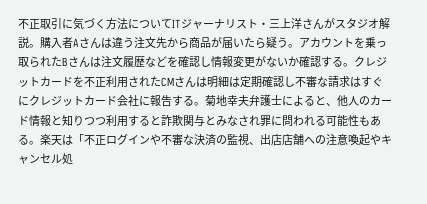不正取引に気づく方法についてITジャーナリスト・三上洋さんがスタジオ解説。購入者Aさんは違う注文先から商品が届いたら疑う。アカウントを乗っ取られたBさんは注文履歴などを確認し情報変更がないか確認する。クレジットカードを不正利用されたCMさんは明細は定期確認し不審な請求はすぐにクレジットカード会社に報告する。菊地幸夫弁護士によると、他人のカード情報と知りつつ利用すると詐欺関与とみなされ罪に問われる可能性もある。楽天は「不正ログインや不審な決済の監視、出店店舗への注意喚起やキャンセル処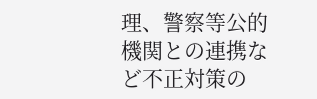理、警察等公的機関との連携など不正対策の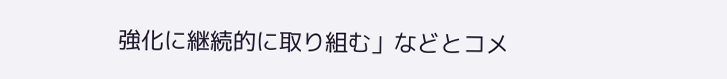強化に継続的に取り組む」などとコメ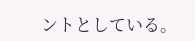ントとしている。